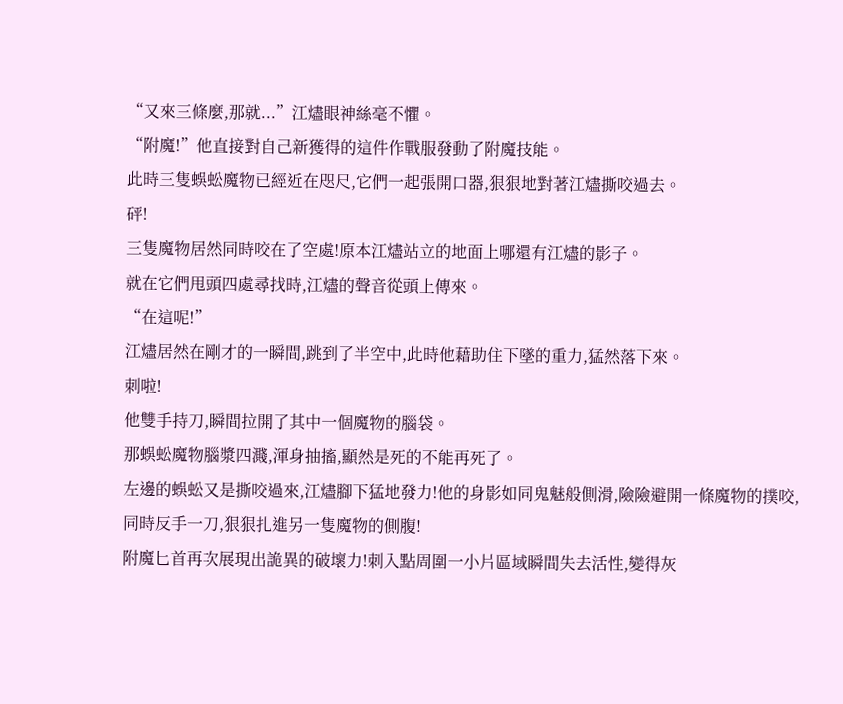“又來三條麼,那就...”江燼眼神絲毫不懼。
“附魔!”他直接對自己新獲得的這件作戰服發動了附魔技能。
此時三隻蜈蚣魔物已經近在咫尺,它們一起張開口器,狠狠地對著江燼撕咬過去。
砰!
三隻魔物居然同時咬在了空處!原本江燼站立的地面上哪還有江燼的影子。
就在它們甩頭四處尋找時,江燼的聲音從頭上傳來。
“在這呢!”
江燼居然在剛才的一瞬間,跳到了半空中,此時他藉助住下墜的重力,猛然落下來。
刺啦!
他雙手持刀,瞬間拉開了其中一個魔物的腦袋。
那蜈蚣魔物腦漿四濺,渾身抽搐,顯然是死的不能再死了。
左邊的蜈蚣又是撕咬過來,江燼腳下猛地發力!他的身影如同鬼魅般側滑,險險避開一條魔物的撲咬,同時反手一刀,狠狠扎進另一隻魔物的側腹!
附魔匕首再次展現出詭異的破壞力!刺入點周圍一小片區域瞬間失去活性,變得灰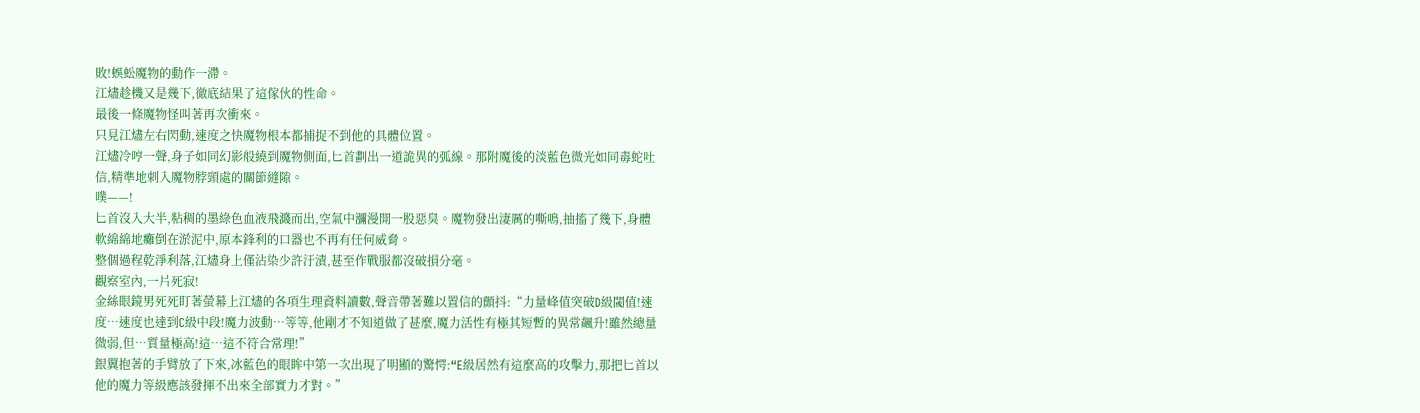敗!蜈蚣魔物的動作一滯。
江燼趁機又是幾下,徹底結果了這傢伙的性命。
最後一條魔物怪叫著再次衝來。
只見江燼左右閃動,速度之快魔物根本都捕捉不到他的具體位置。
江燼冷哼一聲,身子如同幻影般繞到魔物側面,匕首劃出一道詭異的弧線。那附魔後的淡藍色微光如同毒蛇吐信,精準地刺入魔物脖頸處的關節縫隙。
噗——!
匕首沒入大半,粘稠的墨綠色血液飛濺而出,空氣中瀰漫開一股惡臭。魔物發出淒厲的嘶鳴,抽搐了幾下,身體軟綿綿地癱倒在淤泥中,原本鋒利的口器也不再有任何威脅。
整個過程乾淨利落,江燼身上僅沾染少許汙漬,甚至作戰服都沒破損分毫。
觀察室內,一片死寂!
金絲眼鏡男死死盯著螢幕上江燼的各項生理資料讀數,聲音帶著難以置信的顫抖:“力量峰值突破D級閾值!速度…速度也達到C級中段!魔力波動…等等,他剛才不知道做了甚麼,魔力活性有極其短暫的異常飆升!雖然總量微弱,但…質量極高!這…這不符合常理!”
銀翼抱著的手臂放了下來,冰藍色的眼眸中第一次出現了明顯的驚愕:“E級居然有這麼高的攻擊力,那把匕首以他的魔力等級應該發揮不出來全部實力才對。”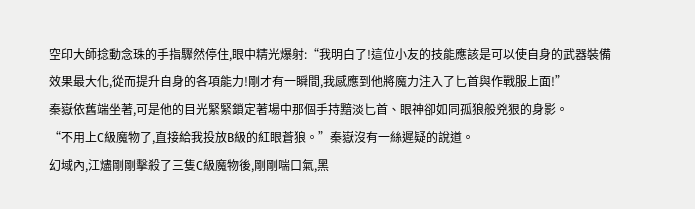空印大師捻動念珠的手指驟然停住,眼中精光爆射:“我明白了!這位小友的技能應該是可以使自身的武器裝備效果最大化,從而提升自身的各項能力!剛才有一瞬間,我感應到他將魔力注入了匕首與作戰服上面!”
秦嶽依舊端坐著,可是他的目光緊緊鎖定著場中那個手持黯淡匕首、眼神卻如同孤狼般兇狠的身影。
“不用上C級魔物了,直接給我投放B級的紅眼蒼狼。”秦嶽沒有一絲遲疑的說道。
幻域內,江燼剛剛擊殺了三隻C級魔物後,剛剛喘口氣,黑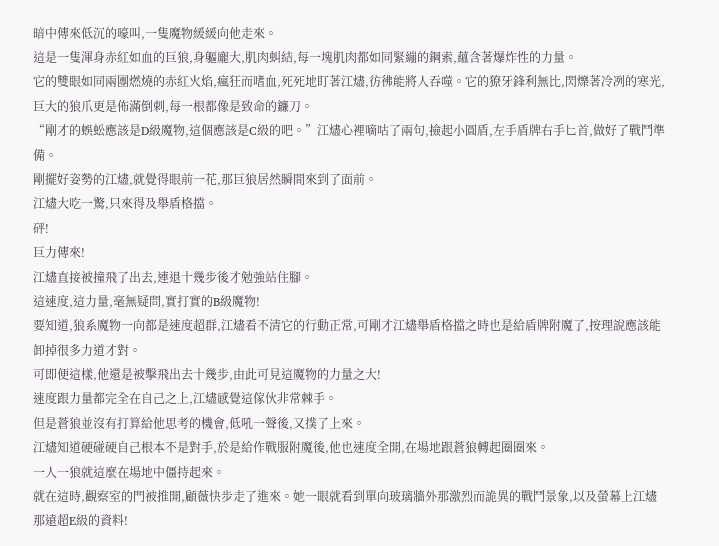暗中傳來低沉的嚎叫,一隻魔物緩緩向他走來。
這是一隻渾身赤紅如血的巨狼,身軀龐大,肌肉虯結,每一塊肌肉都如同緊繃的鋼索,蘊含著爆炸性的力量。
它的雙眼如同兩團燃燒的赤紅火焰,瘋狂而嗜血,死死地盯著江燼,彷彿能將人吞噬。它的獠牙鋒利無比,閃爍著冷冽的寒光,巨大的狼爪更是佈滿倒刺,每一根都像是致命的鐮刀。
“剛才的蜈蚣應該是D級魔物,這個應該是C級的吧。”江燼心裡嘀咕了兩句,撿起小圓盾,左手盾牌右手匕首,做好了戰鬥準備。
剛擺好姿勢的江燼,就覺得眼前一花,那巨狼居然瞬間來到了面前。
江燼大吃一驚,只來得及舉盾格擋。
砰!
巨力傳來!
江燼直接被撞飛了出去,連退十幾步後才勉強站住腳。
這速度,這力量,毫無疑問,實打實的B級魔物!
要知道,狼系魔物一向都是速度超群,江燼看不清它的行動正常,可剛才江燼舉盾格擋之時也是給盾牌附魔了,按理說應該能卸掉很多力道才對。
可即便這樣,他還是被擊飛出去十幾步,由此可見這魔物的力量之大!
速度跟力量都完全在自己之上,江燼感覺這傢伙非常棘手。
但是蒼狼並沒有打算給他思考的機會,低吼一聲後,又撲了上來。
江燼知道硬碰硬自己根本不是對手,於是給作戰服附魔後,他也速度全開,在場地跟蒼狼轉起圈圈來。
一人一狼就這麼在場地中僵持起來。
就在這時,觀察室的門被推開,顧薇快步走了進來。她一眼就看到單向玻璃牆外那激烈而詭異的戰鬥景象,以及螢幕上江燼那遠超E級的資料!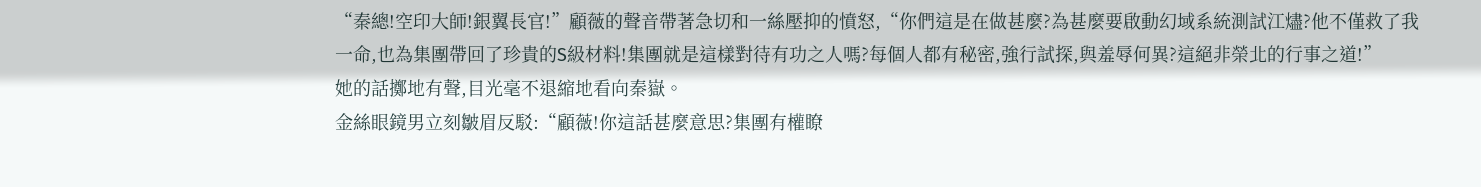“秦總!空印大師!銀翼長官!”顧薇的聲音帶著急切和一絲壓抑的憤怒,“你們這是在做甚麼?為甚麼要啟動幻域系統測試江燼?他不僅救了我一命,也為集團帶回了珍貴的S級材料!集團就是這樣對待有功之人嗎?每個人都有秘密,強行試探,與羞辱何異?這絕非榮北的行事之道!”
她的話擲地有聲,目光毫不退縮地看向秦嶽。
金絲眼鏡男立刻皺眉反駁:“顧薇!你這話甚麼意思?集團有權瞭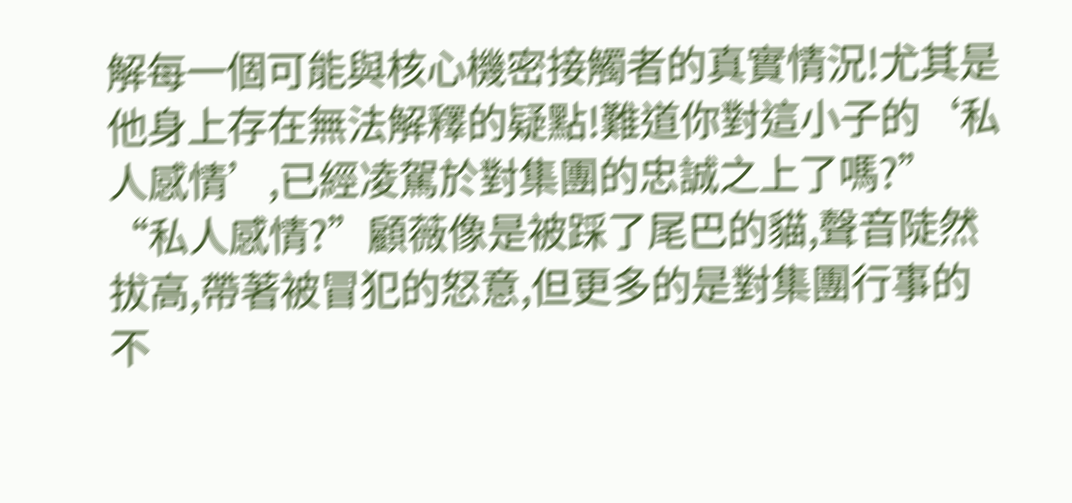解每一個可能與核心機密接觸者的真實情況!尤其是他身上存在無法解釋的疑點!難道你對這小子的‘私人感情’,已經凌駕於對集團的忠誠之上了嗎?”
“私人感情?”顧薇像是被踩了尾巴的貓,聲音陡然拔高,帶著被冒犯的怒意,但更多的是對集團行事的不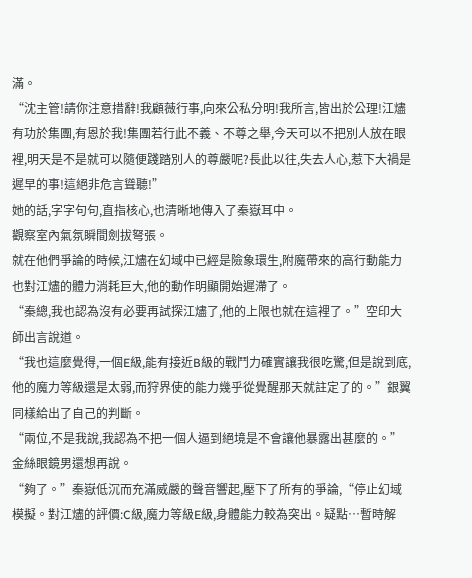滿。
“沈主管!請你注意措辭!我顧薇行事,向來公私分明!我所言,皆出於公理!江燼有功於集團,有恩於我!集團若行此不義、不尊之舉,今天可以不把別人放在眼裡,明天是不是就可以隨便踐踏別人的尊嚴呢?長此以往,失去人心,惹下大禍是遲早的事!這絕非危言聳聽!”
她的話,字字句句,直指核心,也清晰地傳入了秦嶽耳中。
觀察室內氣氛瞬間劍拔弩張。
就在他們爭論的時候,江燼在幻域中已經是險象環生,附魔帶來的高行動能力也對江燼的體力消耗巨大,他的動作明顯開始遲滯了。
“秦總,我也認為沒有必要再試探江燼了,他的上限也就在這裡了。”空印大師出言說道。
“我也這麼覺得,一個E級,能有接近B級的戰鬥力確實讓我很吃驚,但是說到底,他的魔力等級還是太弱,而狩界使的能力幾乎從覺醒那天就註定了的。”銀翼同樣給出了自己的判斷。
“兩位,不是我說,我認為不把一個人逼到絕境是不會讓他暴露出甚麼的。”金絲眼鏡男還想再說。
“夠了。”秦嶽低沉而充滿威嚴的聲音響起,壓下了所有的爭論,“停止幻域模擬。對江燼的評價:C級,魔力等級E級,身體能力較為突出。疑點…暫時解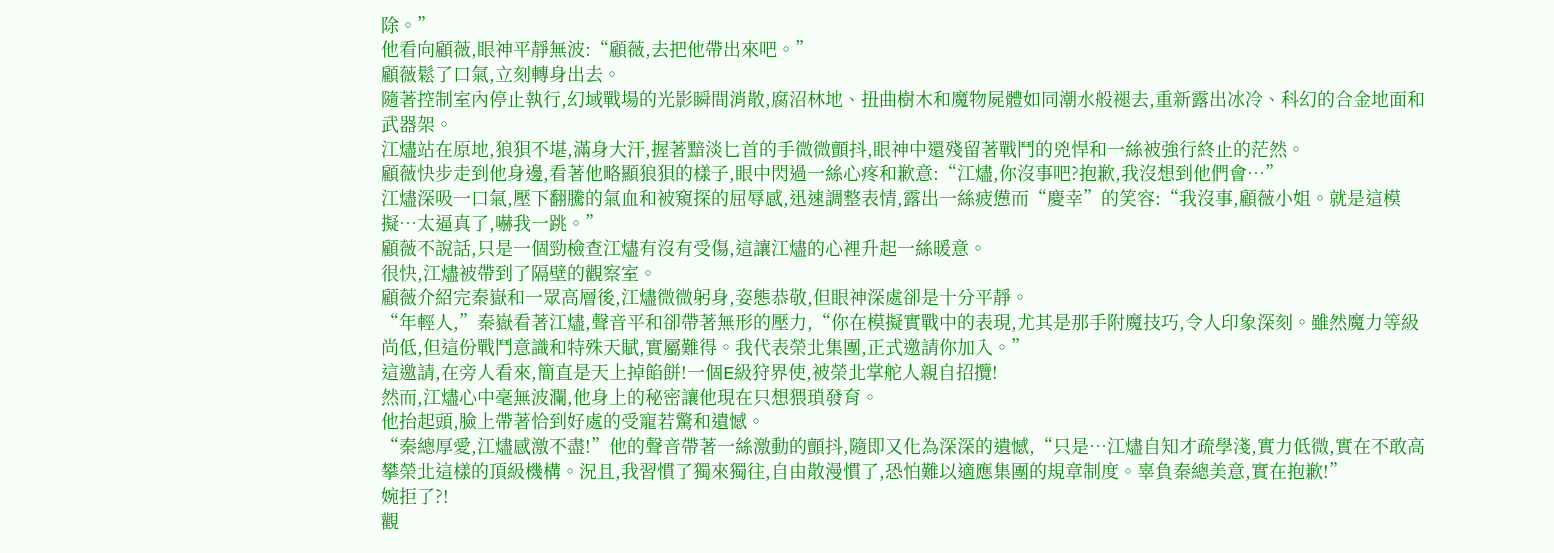除。”
他看向顧薇,眼神平靜無波:“顧薇,去把他帶出來吧。”
顧薇鬆了口氣,立刻轉身出去。
隨著控制室內停止執行,幻域戰場的光影瞬間消散,腐沼林地、扭曲樹木和魔物屍體如同潮水般褪去,重新露出冰冷、科幻的合金地面和武器架。
江燼站在原地,狼狽不堪,滿身大汗,握著黯淡匕首的手微微顫抖,眼神中還殘留著戰鬥的兇悍和一絲被強行終止的茫然。
顧薇快步走到他身邊,看著他略顯狼狽的樣子,眼中閃過一絲心疼和歉意:“江燼,你沒事吧?抱歉,我沒想到他們會…”
江燼深吸一口氣,壓下翻騰的氣血和被窺探的屈辱感,迅速調整表情,露出一絲疲憊而“慶幸”的笑容:“我沒事,顧薇小姐。就是這模擬…太逼真了,嚇我一跳。”
顧薇不說話,只是一個勁檢查江燼有沒有受傷,這讓江燼的心裡升起一絲暖意。
很快,江燼被帶到了隔壁的觀察室。
顧薇介紹完秦嶽和一眾高層後,江燼微微躬身,姿態恭敬,但眼神深處卻是十分平靜。
“年輕人,”秦嶽看著江燼,聲音平和卻帶著無形的壓力,“你在模擬實戰中的表現,尤其是那手附魔技巧,令人印象深刻。雖然魔力等級尚低,但這份戰鬥意識和特殊天賦,實屬難得。我代表榮北集團,正式邀請你加入。”
這邀請,在旁人看來,簡直是天上掉餡餅!一個E級狩界使,被榮北掌舵人親自招攬!
然而,江燼心中毫無波瀾,他身上的秘密讓他現在只想猥瑣發育。
他抬起頭,臉上帶著恰到好處的受寵若驚和遺憾。
“秦總厚愛,江燼感激不盡!”他的聲音帶著一絲激動的顫抖,隨即又化為深深的遺憾,“只是…江燼自知才疏學淺,實力低微,實在不敢高攀榮北這樣的頂級機構。況且,我習慣了獨來獨往,自由散漫慣了,恐怕難以適應集團的規章制度。辜負秦總美意,實在抱歉!”
婉拒了?!
觀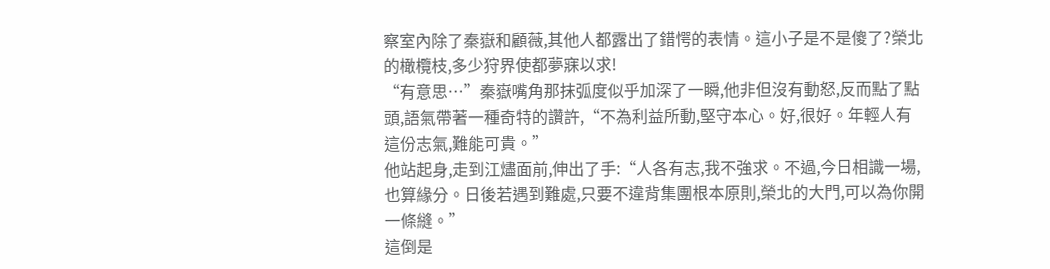察室內除了秦嶽和顧薇,其他人都露出了錯愕的表情。這小子是不是傻了?榮北的橄欖枝,多少狩界使都夢寐以求!
“有意思…”秦嶽嘴角那抹弧度似乎加深了一瞬,他非但沒有動怒,反而點了點頭,語氣帶著一種奇特的讚許,“不為利益所動,堅守本心。好,很好。年輕人有這份志氣,難能可貴。”
他站起身,走到江燼面前,伸出了手:“人各有志,我不強求。不過,今日相識一場,也算緣分。日後若遇到難處,只要不違背集團根本原則,榮北的大門,可以為你開一條縫。”
這倒是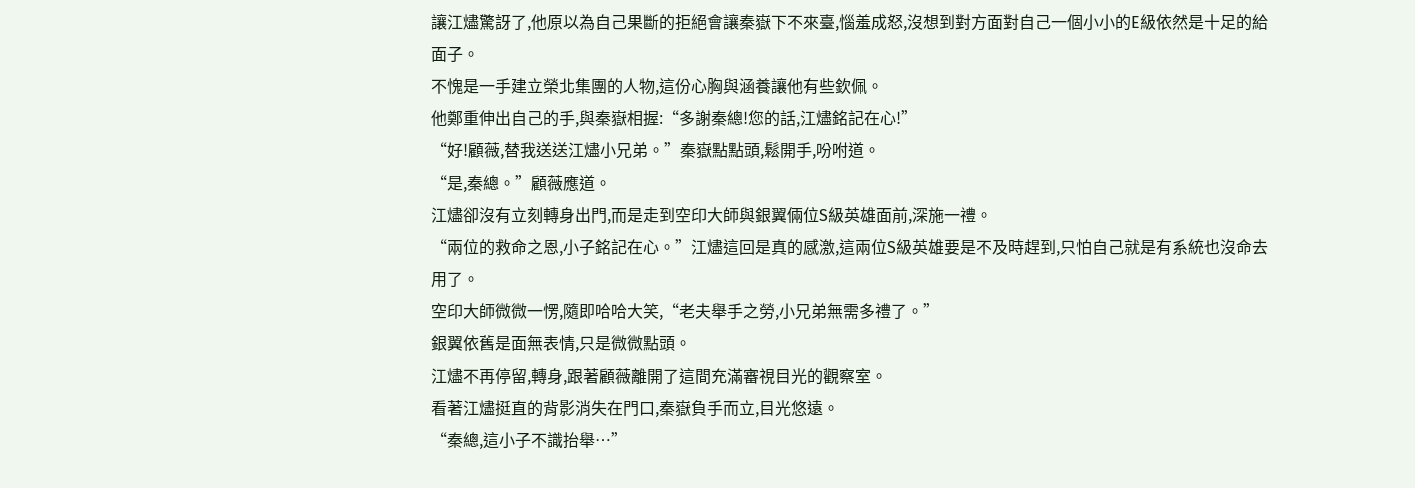讓江燼驚訝了,他原以為自己果斷的拒絕會讓秦嶽下不來臺,惱羞成怒,沒想到對方面對自己一個小小的E級依然是十足的給面子。
不愧是一手建立榮北集團的人物,這份心胸與涵養讓他有些欽佩。
他鄭重伸出自己的手,與秦嶽相握:“多謝秦總!您的話,江燼銘記在心!”
“好!顧薇,替我送送江燼小兄弟。”秦嶽點點頭,鬆開手,吩咐道。
“是,秦總。”顧薇應道。
江燼卻沒有立刻轉身出門,而是走到空印大師與銀翼倆位S級英雄面前,深施一禮。
“兩位的救命之恩,小子銘記在心。”江燼這回是真的感激,這兩位S級英雄要是不及時趕到,只怕自己就是有系統也沒命去用了。
空印大師微微一愣,隨即哈哈大笑,“老夫舉手之勞,小兄弟無需多禮了。”
銀翼依舊是面無表情,只是微微點頭。
江燼不再停留,轉身,跟著顧薇離開了這間充滿審視目光的觀察室。
看著江燼挺直的背影消失在門口,秦嶽負手而立,目光悠遠。
“秦總,這小子不識抬舉…”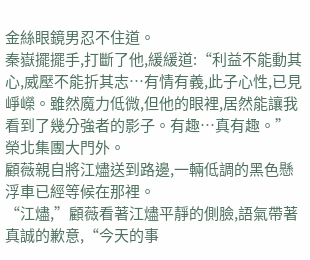金絲眼鏡男忍不住道。
秦嶽擺擺手,打斷了他,緩緩道:“利益不能動其心,威壓不能折其志…有情有義,此子心性,已見崢嶸。雖然魔力低微,但他的眼裡,居然能讓我看到了幾分強者的影子。有趣…真有趣。”
榮北集團大門外。
顧薇親自將江燼送到路邊,一輛低調的黑色懸浮車已經等候在那裡。
“江燼,”顧薇看著江燼平靜的側臉,語氣帶著真誠的歉意,“今天的事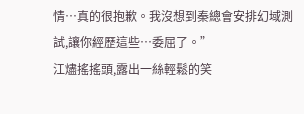情…真的很抱歉。我沒想到秦總會安排幻域測試,讓你經歷這些…委屈了。”
江燼搖搖頭,露出一絲輕鬆的笑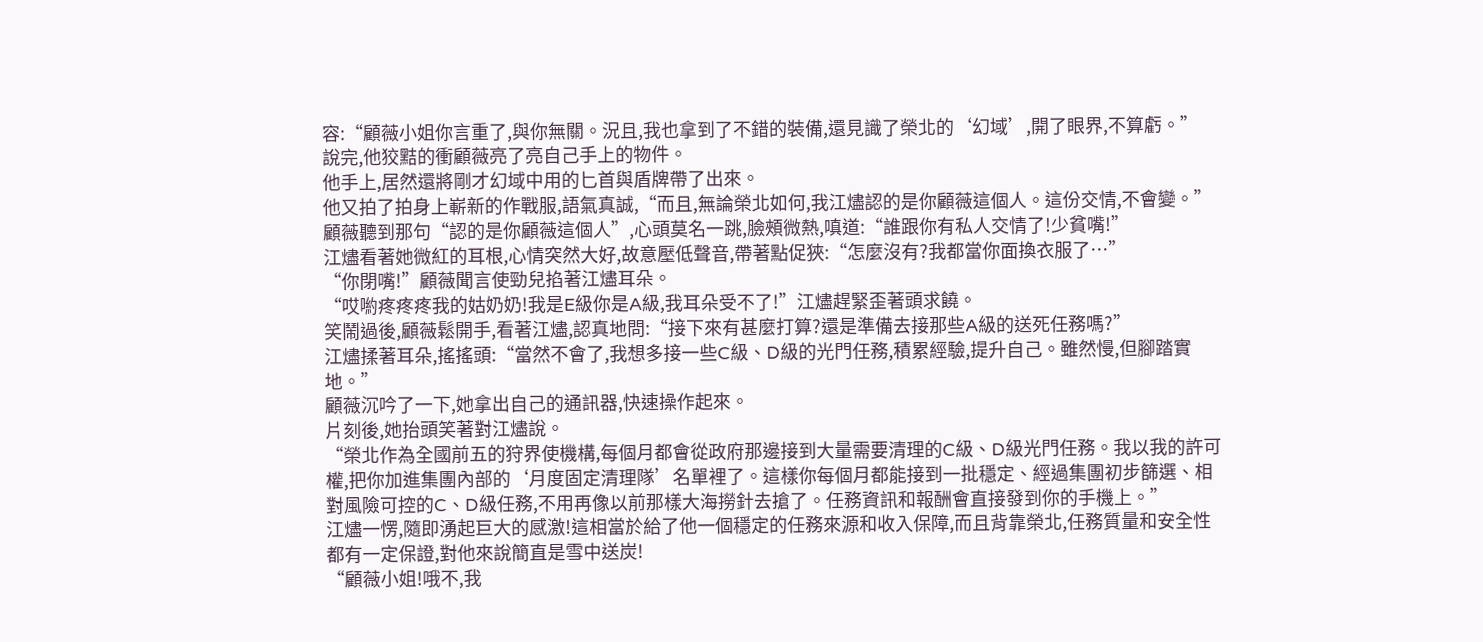容:“顧薇小姐你言重了,與你無關。況且,我也拿到了不錯的裝備,還見識了榮北的‘幻域’,開了眼界,不算虧。”
說完,他狡黠的衝顧薇亮了亮自己手上的物件。
他手上,居然還將剛才幻域中用的匕首與盾牌帶了出來。
他又拍了拍身上嶄新的作戰服,語氣真誠,“而且,無論榮北如何,我江燼認的是你顧薇這個人。這份交情,不會變。”
顧薇聽到那句“認的是你顧薇這個人”,心頭莫名一跳,臉頰微熱,嗔道:“誰跟你有私人交情了!少貧嘴!”
江燼看著她微紅的耳根,心情突然大好,故意壓低聲音,帶著點促狹:“怎麼沒有?我都當你面換衣服了…”
“你閉嘴!”顧薇聞言使勁兒掐著江燼耳朵。
“哎喲疼疼疼我的姑奶奶!我是E級你是A級,我耳朵受不了!”江燼趕緊歪著頭求饒。
笑鬧過後,顧薇鬆開手,看著江燼,認真地問:“接下來有甚麼打算?還是準備去接那些A級的送死任務嗎?”
江燼揉著耳朵,搖搖頭:“當然不會了,我想多接一些C級、D級的光門任務,積累經驗,提升自己。雖然慢,但腳踏實地。”
顧薇沉吟了一下,她拿出自己的通訊器,快速操作起來。
片刻後,她抬頭笑著對江燼說。
“榮北作為全國前五的狩界使機構,每個月都會從政府那邊接到大量需要清理的C級、D級光門任務。我以我的許可權,把你加進集團內部的‘月度固定清理隊’名單裡了。這樣你每個月都能接到一批穩定、經過集團初步篩選、相對風險可控的C、D級任務,不用再像以前那樣大海撈針去搶了。任務資訊和報酬會直接發到你的手機上。”
江燼一愣,隨即湧起巨大的感激!這相當於給了他一個穩定的任務來源和收入保障,而且背靠榮北,任務質量和安全性都有一定保證,對他來說簡直是雪中送炭!
“顧薇小姐!哦不,我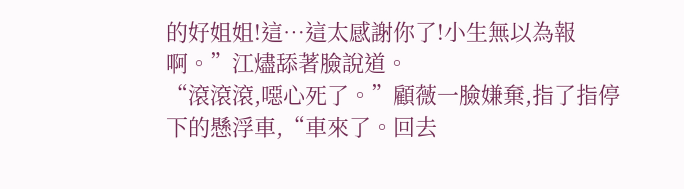的好姐姐!這…這太感謝你了!小生無以為報啊。”江燼舔著臉說道。
“滾滾滾,噁心死了。”顧薇一臉嫌棄,指了指停下的懸浮車,“車來了。回去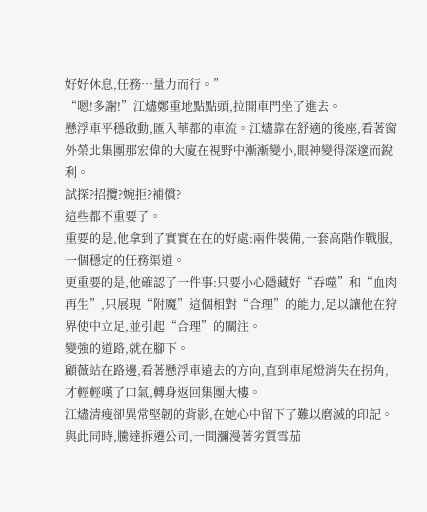好好休息,任務…量力而行。”
“嗯!多謝!”江燼鄭重地點點頭,拉開車門坐了進去。
懸浮車平穩啟動,匯入華都的車流。江燼靠在舒適的後座,看著窗外榮北集團那宏偉的大廈在視野中漸漸變小,眼神變得深邃而銳利。
試探?招攬?婉拒?補償?
這些都不重要了。
重要的是,他拿到了實實在在的好處:兩件裝備,一套高階作戰服,一個穩定的任務渠道。
更重要的是,他確認了一件事:只要小心隱藏好“吞噬”和“血肉再生”,只展現“附魔”這個相對“合理”的能力,足以讓他在狩界使中立足,並引起“合理”的關注。
變強的道路,就在腳下。
顧薇站在路邊,看著懸浮車遠去的方向,直到車尾燈消失在拐角,才輕輕嘆了口氣,轉身返回集團大樓。
江燼清瘦卻異常堅韌的背影,在她心中留下了難以磨滅的印記。
與此同時,騰達拆遷公司,一間瀰漫著劣質雪茄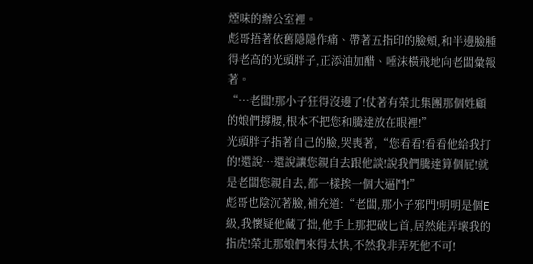煙味的辦公室裡。
彪哥捂著依舊隱隱作痛、帶著五指印的臉頰,和半邊臉腫得老高的光頭胖子,正添油加醋、唾沫橫飛地向老闆彙報著。
“…老闆!那小子狂得沒邊了!仗著有榮北集團那個姓顧的娘們撐腰,根本不把您和騰達放在眼裡!”
光頭胖子指著自己的臉,哭喪著,“您看看!看看他給我打的!還說…還說讓您親自去跟他談!說我們騰達算個屁!就是老闆您親自去,都一樣挨一個大逼鬥!”
彪哥也陰沉著臉,補充道:“老闆,那小子邪門!明明是個E級,我懷疑他藏了拙,他手上那把破匕首,居然能弄壞我的指虎!榮北那娘們來得太快,不然我非弄死他不可!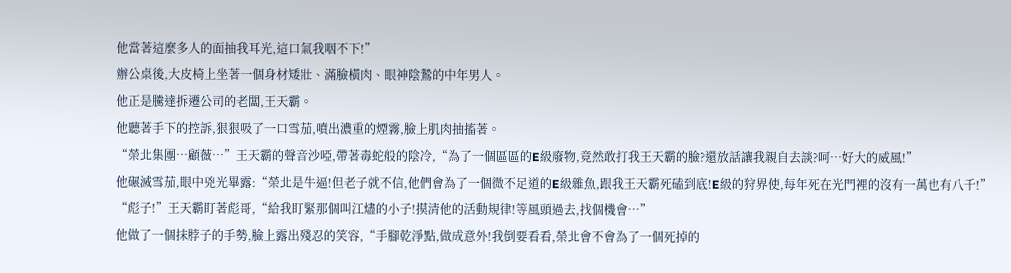他當著這麼多人的面抽我耳光,這口氣我咽不下!”
辦公桌後,大皮椅上坐著一個身材矮壯、滿臉橫肉、眼神陰鷙的中年男人。
他正是騰達拆遷公司的老闆,王天霸。
他聽著手下的控訴,狠狠吸了一口雪茄,噴出濃重的煙霧,臉上肌肉抽搐著。
“榮北集團…顧薇…”王天霸的聲音沙啞,帶著毒蛇般的陰冷,“為了一個區區的E級廢物,竟然敢打我王天霸的臉?還放話讓我親自去談?呵…好大的威風!”
他碾滅雪茄,眼中兇光畢露:“榮北是牛逼!但老子就不信,他們會為了一個微不足道的E級雜魚,跟我王天霸死磕到底!E級的狩界使,每年死在光門裡的沒有一萬也有八千!”
“彪子!”王天霸盯著彪哥,“給我盯緊那個叫江燼的小子!摸清他的活動規律!等風頭過去,找個機會…”
他做了一個抹脖子的手勢,臉上露出殘忍的笑容,“手腳乾淨點,做成意外!我倒要看看,榮北會不會為了一個死掉的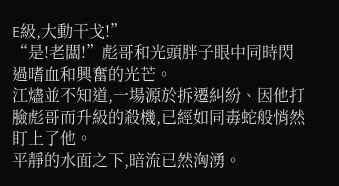E級,大動干戈!”
“是!老闆!”彪哥和光頭胖子眼中同時閃過嗜血和興奮的光芒。
江燼並不知道,一場源於拆遷糾紛、因他打臉彪哥而升級的殺機,已經如同毒蛇般悄然盯上了他。
平靜的水面之下,暗流已然洶湧。